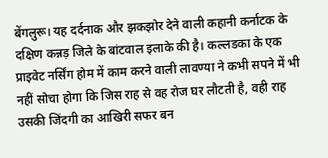बेंगलुरू। यह दर्दनाक और झकझोर देने वाली कहानी कर्नाटक के दक्षिण कन्नड़ जिले के बांटवाल इलाके की है। कल्लडका के एक प्राइवेट नर्सिंग होम में काम करने वाली लावण्या ने कभी सपने में भी नहीं सोचा होगा कि जिस राह से वह रोज घर लौटती है, वही राह उसकी जिंदगी का आखिरी सफर बन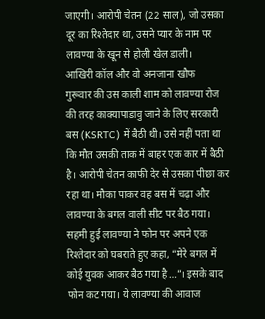जाएगी। आरोपी चेतन (22 साल), जो उसका दूर का रिश्तेदार था, उसने प्यार के नाम पर लावण्या के खून से होली खेल डाली।
आखिरी कॉल और वो अनजाना खौफ
गुरूवार की उस काली शाम को लावण्या रोज की तरह काक्यापाडावु जाने के लिए सरकारी बस (KSRTC) में बैठी थी। उसे नहीं पता था कि मौत उसकी ताक में बाहर एक कार में बैठी है। आरोपी चेतन काफी देर से उसका पीछा कर रहा था। मौका पाकर वह बस में चढ़ा और लावण्या के बगल वाली सीट पर बैठ गया। सहमी हुई लावण्या ने फोन पर अपने एक रिश्तेदार को घबराते हुए कहा, “मेरे बगल में कोई युवक आकर बैठ गया है…”। इसके बाद फोन कट गया। ये लावण्या की आवाज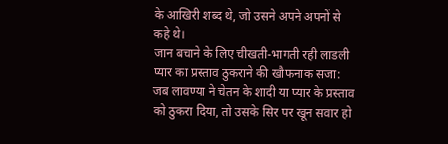के आखिरी शब्द थे, जो उसने अपने अपनों से कहे थे।
जान बचाने के लिए चीखती-भागती रही लाडली
प्यार का प्रस्ताव ठुकराने की खौफनाक सजा: जब लावण्या ने चेतन के शादी या प्यार के प्रस्ताव को ठुकरा दिया, तो उसके सिर पर खून सवार हो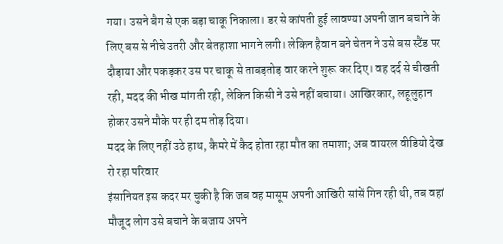गया। उसने बैग से एक बड़ा चाकू निकाला। डर से कांपती हुई लावण्या अपनी जान बचाने के लिए बस से नीचे उतरी और बेतहाशा भागने लगी। लेकिन हैवान बने चेतन ने उसे बस स्टैंड पर दौड़ाया और पकड़कर उस पर चाकू से ताबड़तोड़ वार करने शुरू कर दिए। वह दर्द से चीखती रही, मदद की भीख मांगती रही, लेकिन किसी ने उसे नहीं बचाया। आखिरकार, लहूलुहान होकर उसने मौके पर ही दम तोड़ दिया।
मदद के लिए नहीं उठे हाथ, कैमरे में कैद होता रहा मौत का तमाशा; अब वायरल वीडियो देख रो रहा परिवार
इंसानियत इस कदर मर चुकी है कि जब वह मासूम अपनी आखिरी सांसें गिन रही थी, तब वहां मौजूद लोग उसे बचाने के बजाय अपने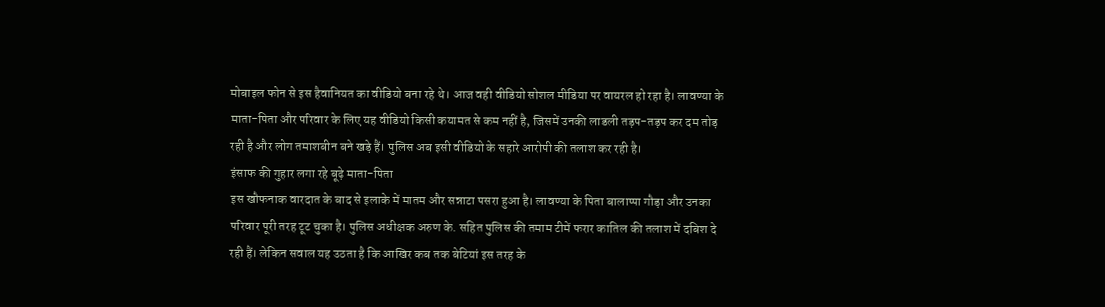मोबाइल फोन से इस हैवानियत का वीडियो बना रहे थे। आज वही वीडियो सोशल मीडिया पर वायरल हो रहा है। लावण्या के माता-पिता और परिवार के लिए यह वीडियो किसी कयामत से कम नहीं है, जिसमें उनकी लाडली तड़प-तड़प कर दम तोड़ रही है और लोग तमाशबीन बने खड़े हैं। पुलिस अब इसी वीडियो के सहारे आरोपी की तलाश कर रही है।
इंसाफ की गुहार लगा रहे बूढ़े माता-पिता
इस खौफनाक वारदात के बाद से इलाके में मातम और सन्नाटा पसरा हुआ है। लावण्या के पिता बालाप्पा गौड़ा और उनका परिवार पूरी तरह टूट चुका है। पुलिस अधीक्षक अरुण के. सहित पुलिस की तमाम टीमें फरार कातिल की तलाश में दबिश दे रही हैं। लेकिन सवाल यह उठता है कि आखिर कब तक बेटियां इस तरह के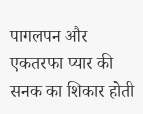पागलपन और एकतरफा प्यार की सनक का शिकार होती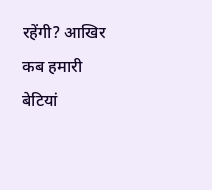रहेंगी? आखिर कब हमारी बेटियां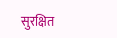सुरक्षित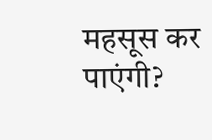महसूस कर पाएंगी?